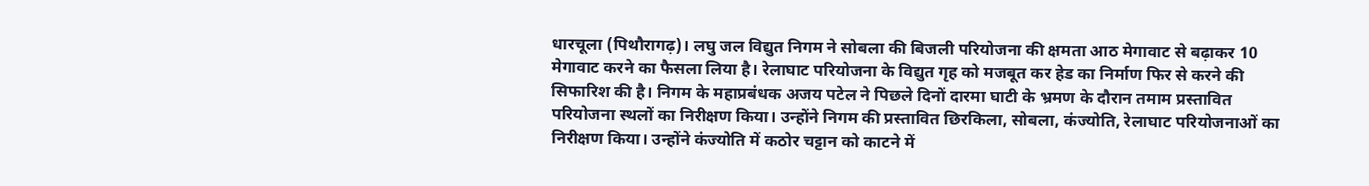धारचूला (पिथौरागढ़)। लघु जल विद्युत निगम ने सोबला की बिजली परियोजना की क्षमता आठ मेगावाट से बढ़ाकर 10 मेगावाट करने का फैसला लिया है। रेलाघाट परियोजना के विद्युत गृह को मजबूत कर हेड का निर्माण फिर से करने की सिफारिश की है। निगम के महाप्रबंधक अजय पटेल ने पिछले दिनों दारमा घाटी के भ्रमण के दौरान तमाम प्रस्तावित परियोजना स्थलों का निरीक्षण किया। उन्होंने निगम की प्रस्तावित छिरकिला, सोबला, कंज्योति, रेलाघाट परियोजनाओं का निरीक्षण किया। उन्होंने कंज्योति में कठोर चट्टान को काटने में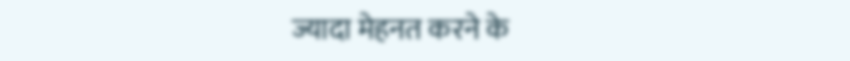ज्यादा मेहनत करने के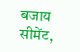बजाय सीमेंट,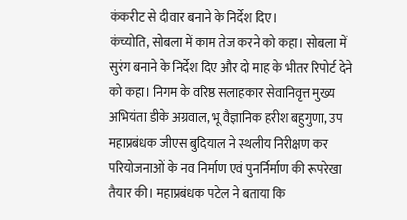कंकरीट से दीवार बनाने के निर्देश दिए।
कंच्योति, सोबला में काम तेज करने को कहा। सोबला में सुरंग बनाने के निर्देश दिए और दो माह के भीतर रिपोर्ट देने को कहा। निगम के वरिष्ठ सलाहकार सेवानिवृत्त मुख्य अभियंता डीके अग्रवाल, भू वैज्ञानिक हरीश बहुगुणा, उप महाप्रबंधक जीएस बुदियाल ने स्थलीय निरीक्षण कर परियोजनाओं के नव निर्माण एवं पुनर्निर्माण की रूपरेखा तैयार की। महाप्रबंधक पटेल ने बताया कि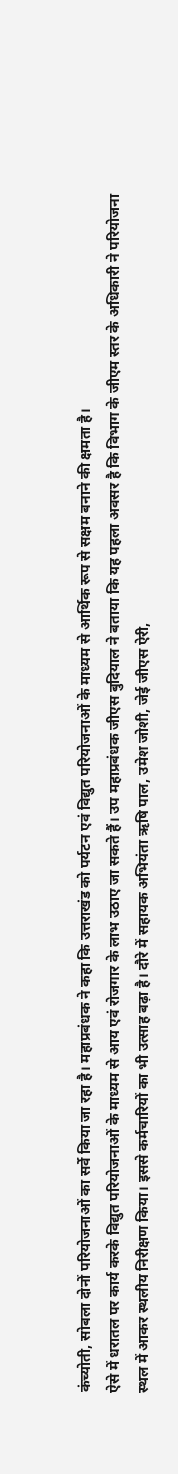कंच्योती, सोबला दोनों परियोजनाओं का सर्वे किया जा रहा है। महाप्रबंधक ने कहा कि उत्तराखंड को पर्यटन एवं विद्युत परियोजनाओं के माध्यम से आर्थिक रूप से सक्षम बनाने की क्षमता है।
ऐसे में धरातल पर कार्य करके विद्युत परियोजनाओं के माध्यम से आय एवं रोजगार के लाभ उठाए जा सकते हैं। उप महाप्रबंधक जीएस बुदियाल ने बताया कि यह पहला अवसर है कि विभाग के जीएम स्तर के अधिकारी ने परियोजना स्थल में आकर स्थलीय निरीक्षण किया। इससे कर्मचारियों का भी उत्साह बढ़ा है। दौरे में सहायक अभियंता ऋषि पाल, उमेश जोशी, जेई जीएस ऐरी,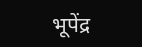भूपेंद्र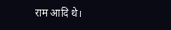राम आदि थे।